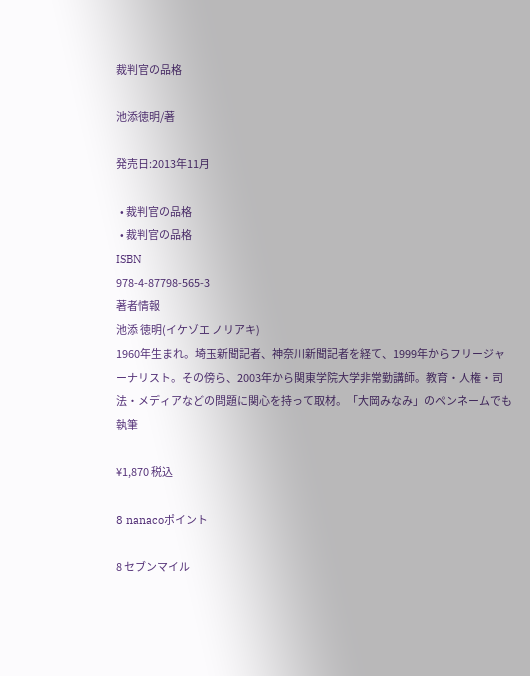裁判官の品格

池添徳明/著

発売日:2013年11月

  • 裁判官の品格
  • 裁判官の品格
ISBN
978-4-87798-565-3
著者情報
池添 徳明(イケゾエ ノリアキ)
1960年生まれ。埼玉新聞記者、神奈川新聞記者を経て、1999年からフリージャーナリスト。その傍ら、2003年から関東学院大学非常勤講師。教育・人権・司法・メディアなどの問題に関心を持って取材。「大岡みなみ」のペンネームでも執筆

¥1,870 税込

8 nanacoポイント

8 セブンマイル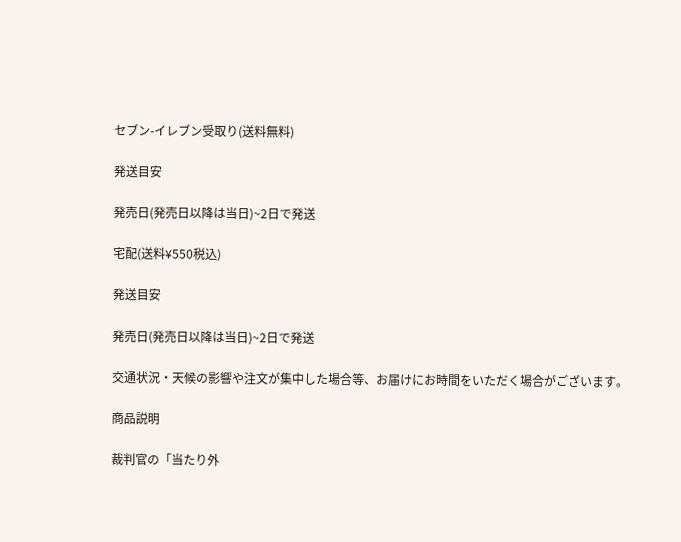セブン-イレブン受取り(送料無料)

発送目安

発売日(発売日以降は当日)~2日で発送

宅配(送料¥550税込)

発送目安

発売日(発売日以降は当日)~2日で発送

交通状況・天候の影響や注文が集中した場合等、お届けにお時間をいただく場合がございます。

商品説明

裁判官の「当たり外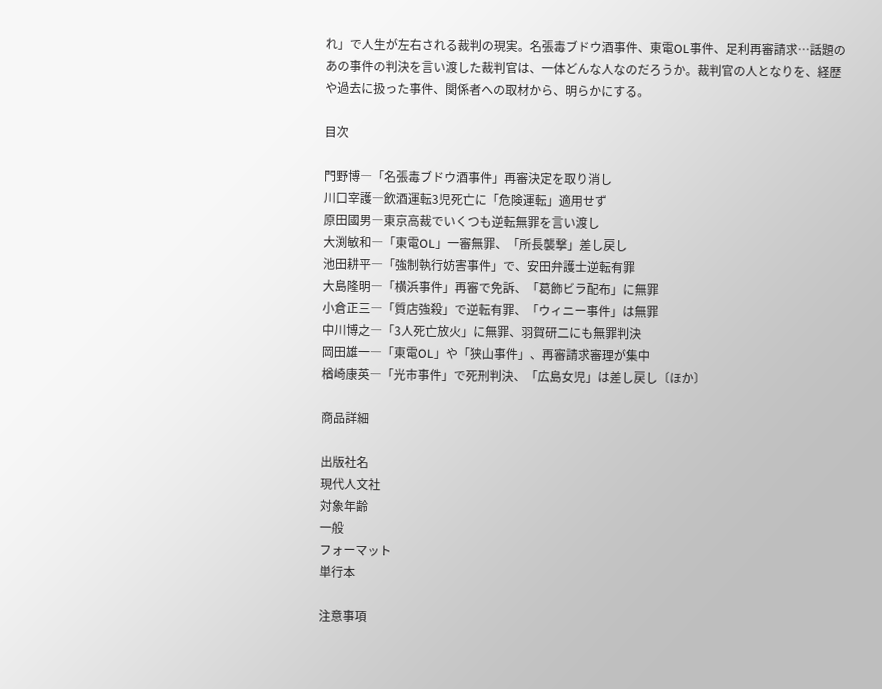れ」で人生が左右される裁判の現実。名張毒ブドウ酒事件、東電OL事件、足利再審請求…話題のあの事件の判決を言い渡した裁判官は、一体どんな人なのだろうか。裁判官の人となりを、経歴や過去に扱った事件、関係者への取材から、明らかにする。

目次

門野博―「名張毒ブドウ酒事件」再審決定を取り消し
川口宰護―飲酒運転3児死亡に「危険運転」適用せず
原田國男―東京高裁でいくつも逆転無罪を言い渡し
大渕敏和―「東電OL」一審無罪、「所長襲撃」差し戻し
池田耕平―「強制執行妨害事件」で、安田弁護士逆転有罪
大島隆明―「横浜事件」再審で免訴、「葛飾ビラ配布」に無罪
小倉正三―「質店強殺」で逆転有罪、「ウィニー事件」は無罪
中川博之―「3人死亡放火」に無罪、羽賀研二にも無罪判決
岡田雄一―「東電OL」や「狭山事件」、再審請求審理が集中
楢崎康英―「光市事件」で死刑判決、「広島女児」は差し戻し〔ほか〕

商品詳細

出版社名
現代人文社
対象年齢
一般
フォーマット
単行本

注意事項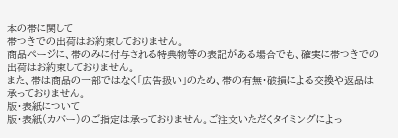本の帯に関して
帯つきでの出荷はお約束しておりません。
商品ページに、帯のみに付与される特典物等の表記がある場合でも、確実に帯つきでの出荷はお約束しておりません。
また、帯は商品の一部ではなく「広告扱い」のため、帯の有無・破損による交換や返品は承っておりません。
版・表紙について
版・表紙(カバー)のご指定は承っておりません。ご注文いただくタイミングによっ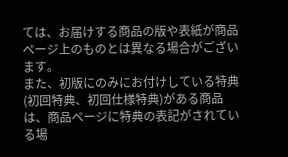ては、お届けする商品の版や表紙が商品ページ上のものとは異なる場合がございます。
また、初版にのみにお付けしている特典(初回特典、初回仕様特典)がある商品は、商品ページに特典の表記がされている場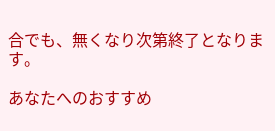合でも、無くなり次第終了となります。

あなたへのおすすめ